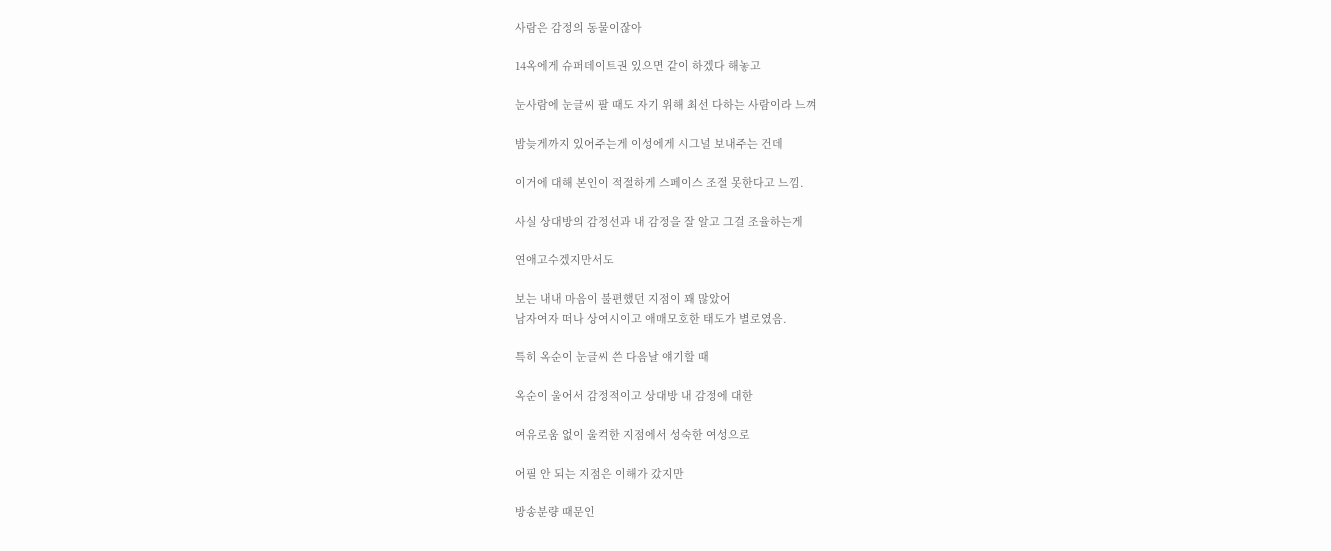사람은 감정의 동물이잖아

14옥에게 슈퍼데이트권 있으면 같이 하겠다 해놓고

눈사람에 눈글씨 팔 때도 자기 위해 최선 다하는 사람이라 느껴

밤늦게까지 있어주는게 이성에게 시그널 보내주는 건데

이거에 대해 본인이 적절하게 스페이스 조절 못한다고 느낌.

사실 상대방의 감정선과 내 감정을 잘 알고 그걸 조율하는게

연애고수겠지만서도

보는 내내 마음이 불편했던 지점이 꽤 많았어
남자여자 떠나 상여시이고 애매모호한 태도가 별로였음.

특히 옥순이 눈글씨 쓴 다음날 얘기할 때

옥순이 울어서 감정적이고 상대방 내 감정에 대한

여유로움 없이 울컥한 지점에서 성숙한 여성으로

어필 안 되는 지점은 이해가 갔지만

방송분량 때문인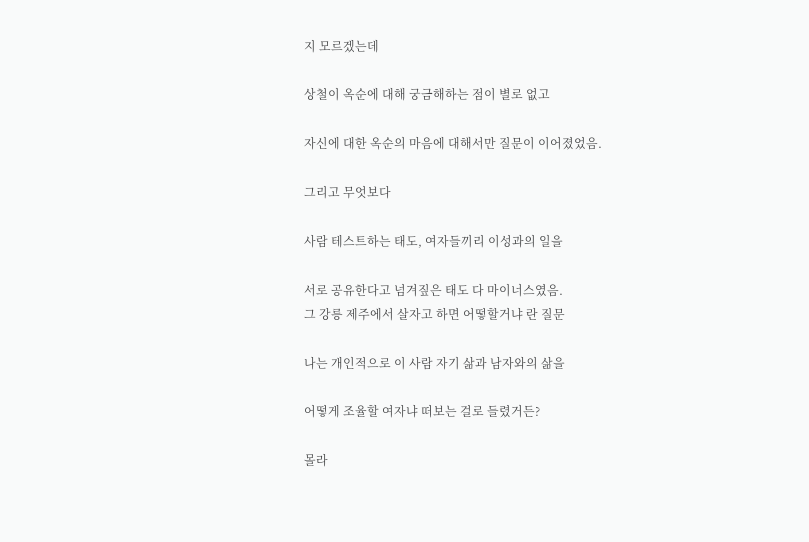지 모르겠는데

상철이 옥순에 대해 궁금해하는 점이 별로 없고

자신에 대한 옥순의 마음에 대해서만 질문이 이어졌었음.

그리고 무엇보다

사람 테스트하는 태도, 여자들끼리 이성과의 일을

서로 공유한다고 넘겨짚은 태도 다 마이너스였음.
그 강릉 제주에서 살자고 하면 어떻할거냐 란 질문

나는 개인적으로 이 사람 자기 삶과 남자와의 삶을

어떻게 조율할 여자냐 떠보는 걸로 들렸거든?

몰라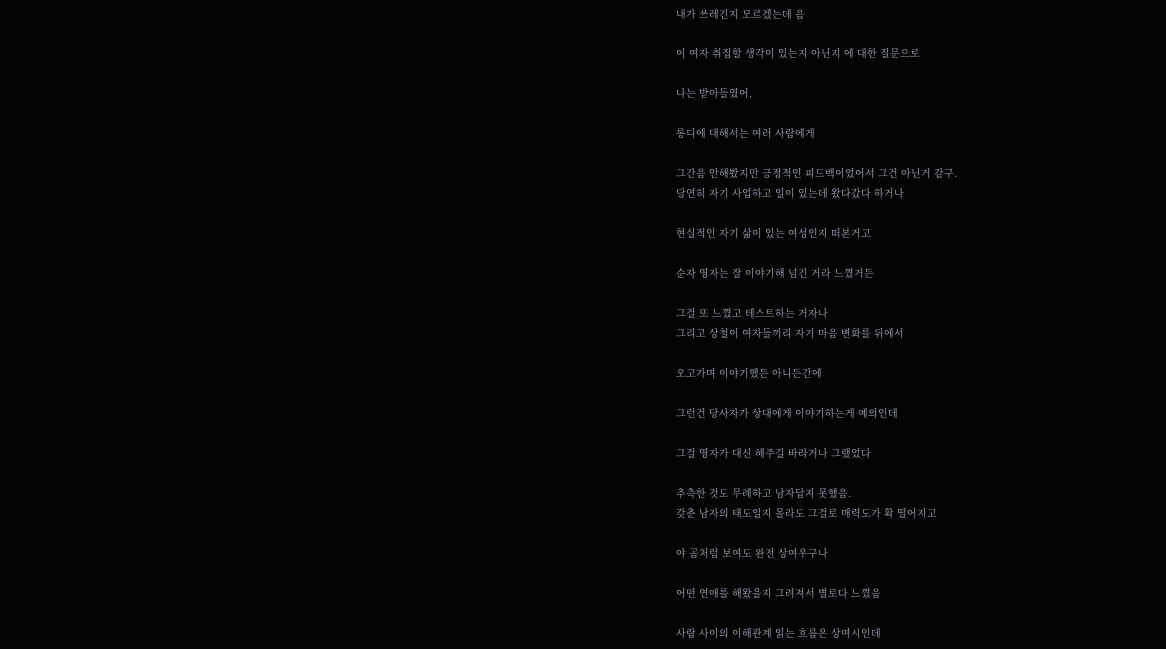내가 쓰레긴지 모르겠는데 음

이 여자 취집할 생각이 있는지 아닌지 에 대한 질문으로

나는 받아들였어.

롱디에 대해서는 여러 사람에게

그간음 안해봤지만 긍정적인 피드백이었어서 그건 아닌거 같구.
당연히 자기 사업하고 일이 있는데 왔다갔다 하거나

현실적인 자기 삶이 있는 여성인지 떠본거고

순자 영자는 잘 이야기해 넘긴 거라 느꼈거든

그걸 또 느꼈고 테스트하는 거자나
그리고 상철이 여자들끼리 자기 마음 변화를 뒤에서

오고가며 이야기했든 아니든간에

그런건 당사자가 상대에게 이야기하는게 예의인데

그걸 영자가 대신 해주길 바라거나 그랬었다

추측한 것도 무례하고 남자답지 못했음.
갖춘 남자의 태도일지 몰라도 그걸로 매력도가 확 떨어지고

야 곰처럼 보여도 완전 상여우구나

어떤 연애를 해왔을지 그려져서 별로다 느꼈음

사람 사이의 이해관계 읽는 흐름은 상여시인데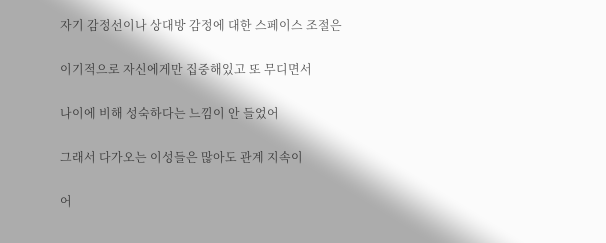자기 감정선이나 상대방 감정에 대한 스페이스 조절은

이기적으로 자신에게만 집중해있고 또 무디면서

나이에 비해 성숙하다는 느낌이 안 들었어

그래서 다가오는 이성들은 많아도 관계 지속이

어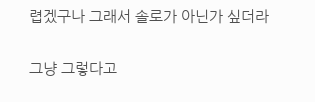렵겠구나 그래서 솔로가 아닌가 싶더라

그냥 그렇다고